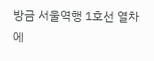방금 서울역행 1호선 열차에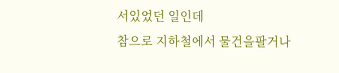서있었던 일인데
참으로 지하철에서 물건을팔거나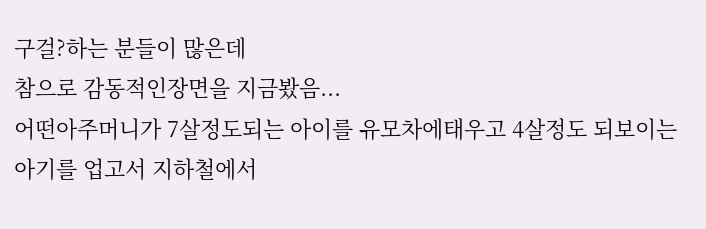구걸?하는 분들이 많은데
참으로 감동적인장면을 지금봤음...
어떤아주머니가 7살정도되는 아이를 유모차에태우고 4살정도 되보이는 아기를 업고서 지하철에서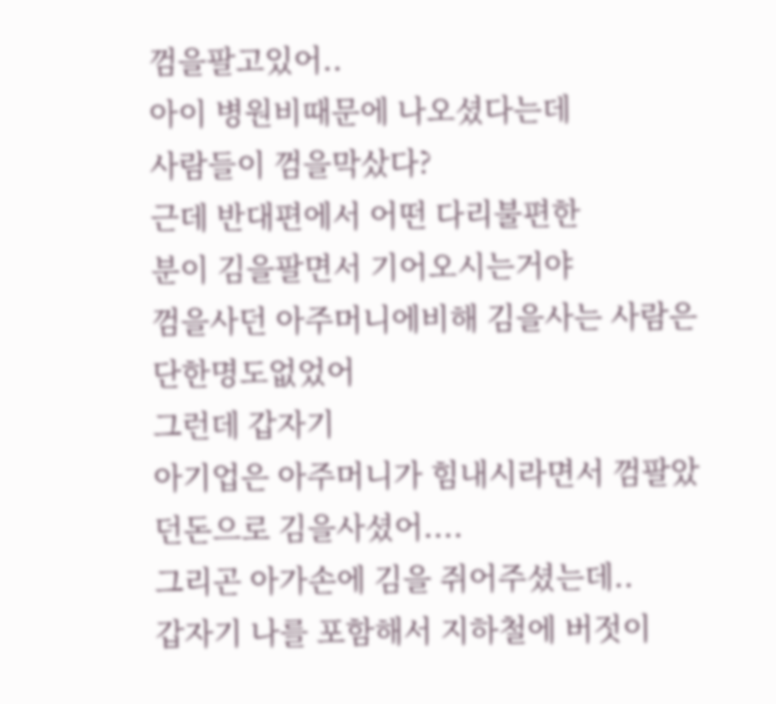껌을팔고있어..
아이 병원비때문에 나오셨다는데
사람들이 껌을막샀다?
근데 반대편에서 어떤 다리불편한
분이 김을팔면서 기어오시는거야
껌을사던 아주머니에비해 김을사는 사람은 단한명도없었어
그런데 갑자기
아기업은 아주머니가 힘내시라면서 껌팔았던돈으로 김을사셨어....
그리곤 아가손에 김을 쥐어주셨는데..
갑자기 나를 포함해서 지하철에 버젓이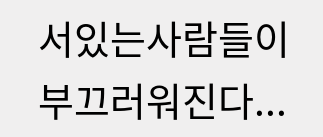서있는사람들이
부끄러워진다...